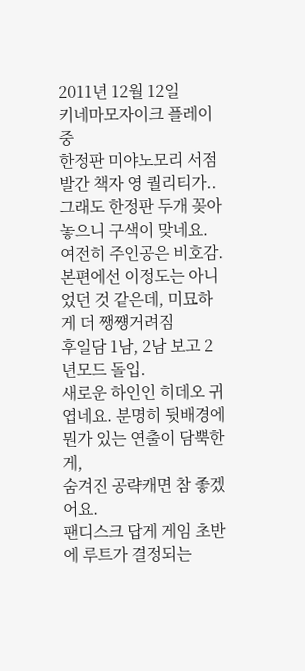2011년 12월 12일
키네마모자이크 플레이 중
한정판 미야노모리 서점 발간 책자 영 퀄리티가..
그래도 한정판 두개 꽂아놓으니 구색이 맞네요.
여전히 주인공은 비호감.
본편에선 이정도는 아니었던 것 같은데, 미묘하게 더 쨍쩅거려짐
후일담 1남, 2남 보고 2년모드 돌입.
새로운 하인인 히데오 귀엽네요. 분명히 뒷배경에 뭔가 있는 연출이 담뿍한게,
숨겨진 공략캐면 참 좋겠어요.
팬디스크 답게 게임 초반에 루트가 결정되는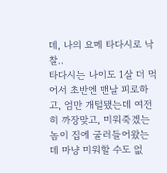데, 나의 요메 타다시로 낙찰..
타다시는 나이도 1살 더 먹어서 초반엔 맨날 피로하고, 엄만 개털됐는데 여전히 까장맞고, 미워죽겠는 놈이 집에 굴러들어왔는데 마냥 미워할 수도 없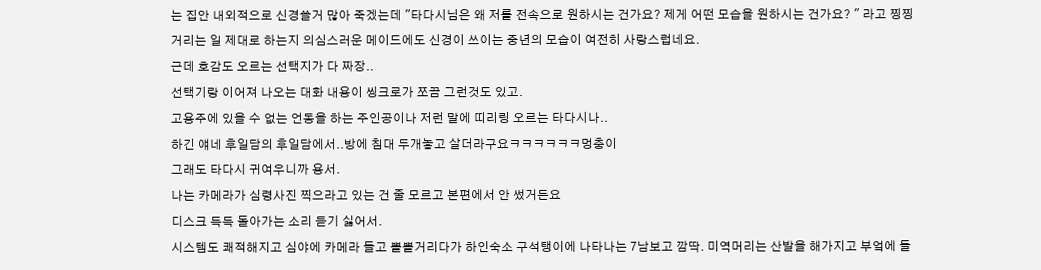는 집안 내외적으로 신경쓸거 많아 죽겠는데 "타다시님은 왜 저를 전속으로 원하시는 건가요? 제게 어떤 모습을 원하시는 건가요? " 라고 찡찡거리는 일 제대로 하는지 의심스러운 메이드에도 신경이 쓰이는 중년의 모습이 여전히 사랑스럽네요.
근데 호감도 오르는 선택지가 다 짜장..
선택기랑 이어져 나오는 대화 내용이 씽크로가 쪼끔 그런것도 있고.
고용주에 있을 수 없는 언동을 하는 주인공이나 저런 말에 띠리링 오르는 타다시나..
하긴 얘네 후일담의 후일담에서..방에 침대 두개놓고 살더라구요ㅋㅋㅋㅋㅋㅋ멍충이
그래도 타다시 귀여우니까 용서.
나는 카메라가 심령사진 찍으라고 있는 건 줄 모르고 본편에서 안 썼거든요
디스크 득득 돌아가는 소리 듣기 싫어서.
시스템도 쾌적해지고 심야에 카메라 들고 뽈뽈거리다가 하인숙소 구석탱이에 나타나는 7남보고 깜딱. 미역머리는 산발을 해가지고 부엌에 들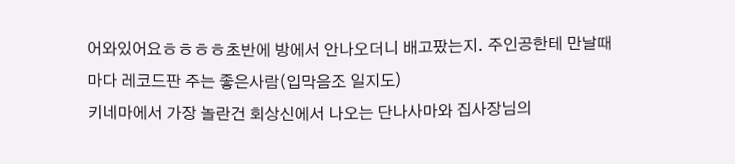어와있어요ㅎㅎㅎㅎ초반에 방에서 안나오더니 배고팠는지. 주인공한테 만날때마다 레코드판 주는 좋은사람(입막음조 일지도)
키네마에서 가장 놀란건 회상신에서 나오는 단나사마와 집사장님의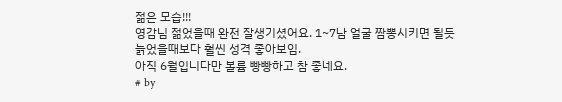젊은 모습!!!
영감님 젊었을때 완전 잘생기셨어요. 1~7남 얼굴 짬뽕시키면 될듯
늙었을때보다 훨씬 성격 좋아보임.
아직 6월입니다만 볼륨 빵빵하고 참 좋네요.
# by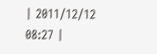| 2011/12/12 08:27 |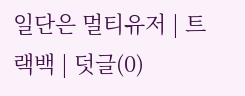일단은 멀티유저 | 트랙백 | 덧글(0)